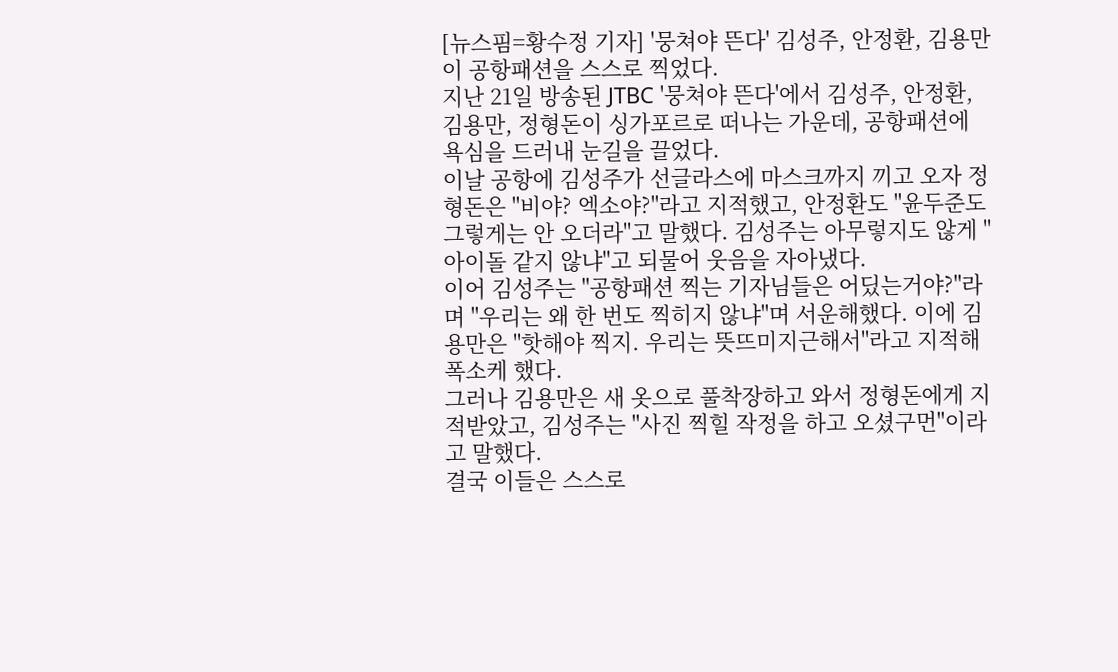[뉴스핌=황수정 기자] '뭉쳐야 뜬다' 김성주, 안정환, 김용만이 공항패션을 스스로 찍었다.
지난 21일 방송된 JTBC '뭉쳐야 뜬다'에서 김성주, 안정환, 김용만, 정형돈이 싱가포르로 떠나는 가운데, 공항패션에 욕심을 드러내 눈길을 끌었다.
이날 공항에 김성주가 선글라스에 마스크까지 끼고 오자 정형돈은 "비야? 엑소야?"라고 지적했고, 안정환도 "윤두준도 그렇게는 안 오더라"고 말했다. 김성주는 아무렇지도 않게 "아이돌 같지 않냐"고 되물어 웃음을 자아냈다.
이어 김성주는 "공항패션 찍는 기자님들은 어딨는거야?"라며 "우리는 왜 한 번도 찍히지 않냐"며 서운해했다. 이에 김용만은 "핫해야 찍지. 우리는 뜻뜨미지근해서"라고 지적해 폭소케 했다.
그러나 김용만은 새 옷으로 풀착장하고 와서 정형돈에게 지적받았고, 김성주는 "사진 찍힐 작정을 하고 오셨구먼"이라고 말했다.
결국 이들은 스스로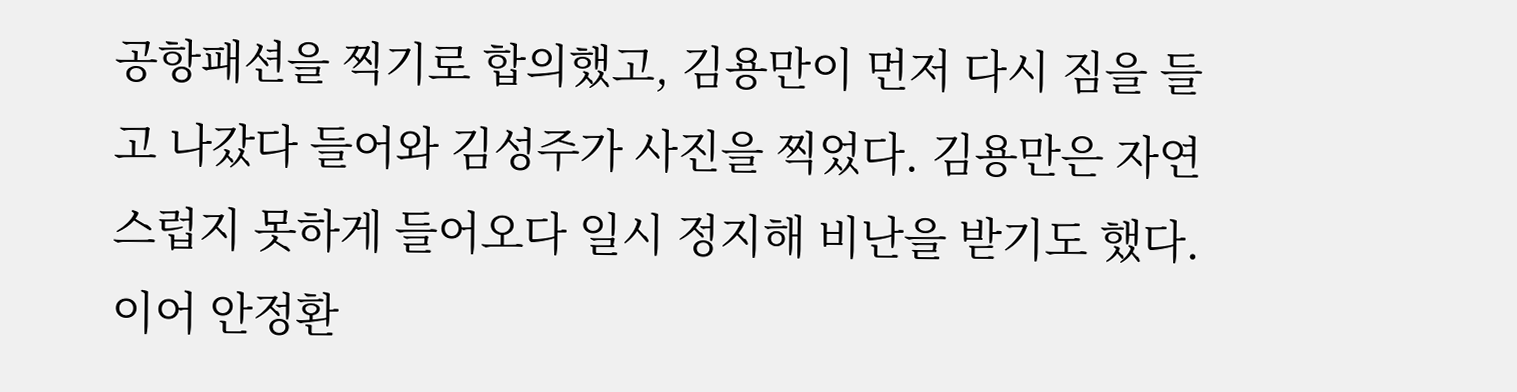공항패션을 찍기로 합의했고, 김용만이 먼저 다시 짐을 들고 나갔다 들어와 김성주가 사진을 찍었다. 김용만은 자연스럽지 못하게 들어오다 일시 정지해 비난을 받기도 했다.
이어 안정환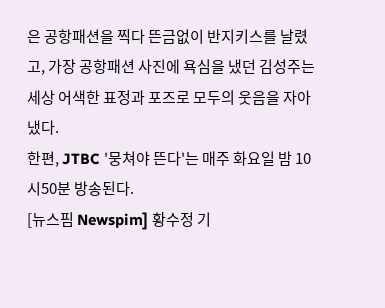은 공항패션을 찍다 뜬금없이 반지키스를 날렸고, 가장 공항패션 사진에 욕심을 냈던 김성주는 세상 어색한 표정과 포즈로 모두의 웃음을 자아냈다.
한편, JTBC '뭉쳐야 뜬다'는 매주 화요일 밤 10시50분 방송된다.
[뉴스핌 Newspim] 황수정 기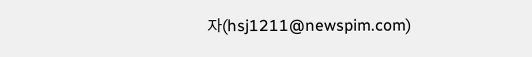자(hsj1211@newspim.com)